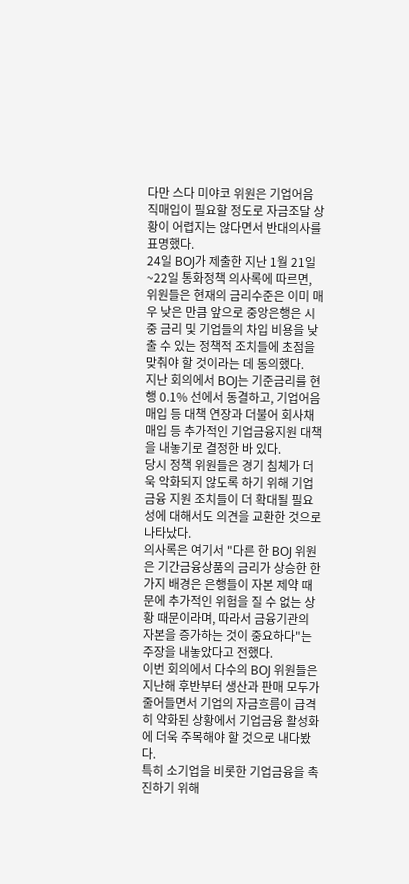다만 스다 미야코 위원은 기업어음 직매입이 필요할 정도로 자금조달 상황이 어렵지는 않다면서 반대의사를 표명했다.
24일 BOJ가 제출한 지난 1월 21일~22일 통화정책 의사록에 따르면, 위원들은 현재의 금리수준은 이미 매우 낮은 만큼 앞으로 중앙은행은 시중 금리 및 기업들의 차입 비용을 낮출 수 있는 정책적 조치들에 초점을 맞춰야 할 것이라는 데 동의했다.
지난 회의에서 BOJ는 기준금리를 현행 0.1% 선에서 동결하고, 기업어음 매입 등 대책 연장과 더불어 회사채 매입 등 추가적인 기업금융지원 대책을 내놓기로 결정한 바 있다.
당시 정책 위원들은 경기 침체가 더욱 악화되지 않도록 하기 위해 기업금융 지원 조치들이 더 확대될 필요성에 대해서도 의견을 교환한 것으로 나타났다.
의사록은 여기서 "다른 한 BOJ 위원은 기간금융상품의 금리가 상승한 한 가지 배경은 은행들이 자본 제약 때문에 추가적인 위험을 질 수 없는 상황 때문이라며, 따라서 금융기관의 자본을 증가하는 것이 중요하다"는 주장을 내놓았다고 전했다.
이번 회의에서 다수의 BOJ 위원들은 지난해 후반부터 생산과 판매 모두가 줄어들면서 기업의 자금흐름이 급격히 약화된 상황에서 기업금융 활성화에 더욱 주목해야 할 것으로 내다봤다.
특히 소기업을 비롯한 기업금융을 촉진하기 위해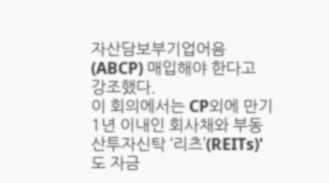자산담보부기업어음(ABCP) 매입해야 한다고 강조했다.
이 회의에서는 CP외에 만기 1년 이내인 회사채와 부동산투자신탁 ‘리츠’(REITs)'도 자금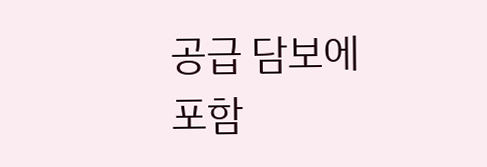공급 담보에 포함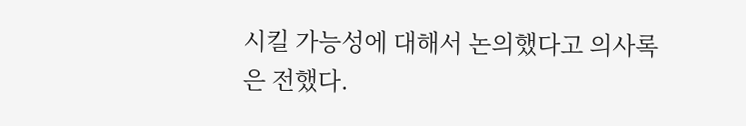시킬 가능성에 대해서 논의했다고 의사록은 전했다.